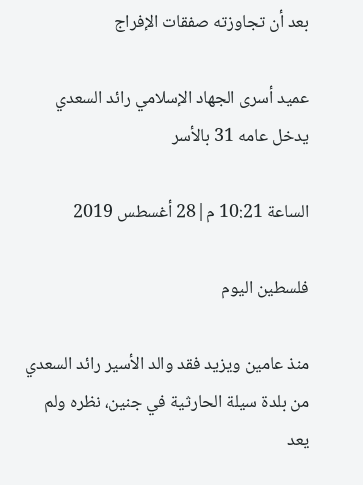بعد أن تجاوزته صفقات الإفراج

عميد أسرى الجهاد الإسلامي رائد السعدي يدخل عامه 31 بالأسر

الساعة 10:21 م|28 أغسطس 2019

فلسطين اليوم

منذ عامين ويزيد فقد والد الأسير رائد السعدي من بلدة سيلة الحارثية في جنين، نظره ولم يعد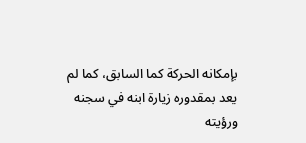بإمكانه الحركة كما السابق، كما لم يعد بمقدوره زيارة ابنه في سجنه ورؤيته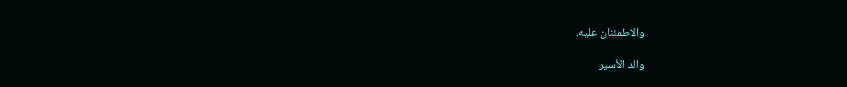والاطمئنان عليه.

والد الأسير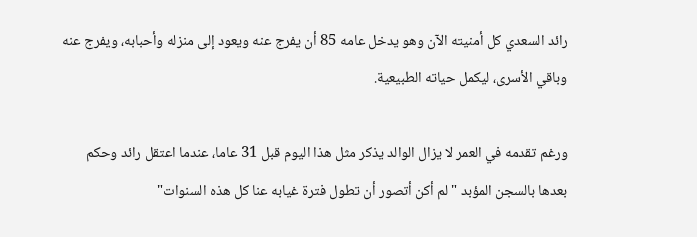رائد السعدي كل أمنيته الآن وهو يدخل عامه 85 أن يفرج عنه ويعود إلى منزله وأحبابه، ويفرج عنه وباقي الأسرى، ليكمل حياته الطبيعية.

ورغم تقدمه في العمر لا يزال الوالد يذكر مثل هذا اليوم قبل 31 عاما، عندما اعتقل رائد وحكم بعدها بالسجن المؤبد "لم أكن أتصور أن تطول فترة غيابه عنا كل هذه السنوات"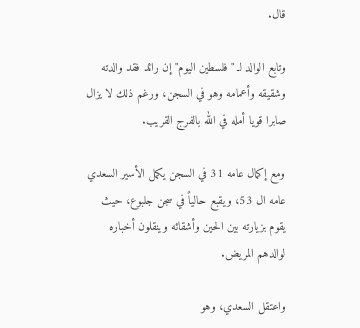قال.

وتابع الوالد لـ "فلسطين اليوم" إن رائد فقد والدته وشقيقه وأعمامه وهو في السجن، ورغم ذلك لا يزال صابرا قويا أمله في الله بالفرج القريب.

ومع إكمال عامه 31 في السجن يكمل الأسير السعدي عامه ال 53، ويقبع حالياً في سجن جلبوع، حيث يقوم بزيارته بين الحين وأشقائه وينقلون أخباره لوالدهم المريض.

واعتقل السعدي، وهو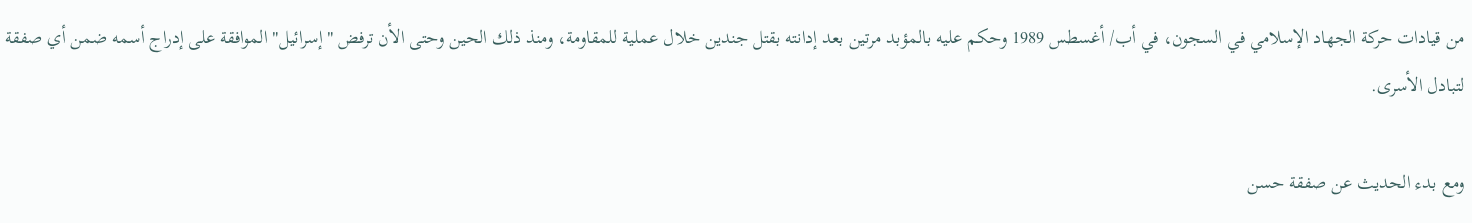من قيادات حركة الجهاد الإسلامي في السجون، في أب/ أغسطس 1989 وحكم عليه بالمؤبد مرتين بعد إدانته بقتل جندين خلال عملية للمقاومة، ومنذ ذلك الحين وحتى الأن ترفض "إسرائيل" الموافقة على إدراج أسمه ضمن أي صفقة لتبادل الأسرى.

ومع بدء الحديث عن صفقة حسن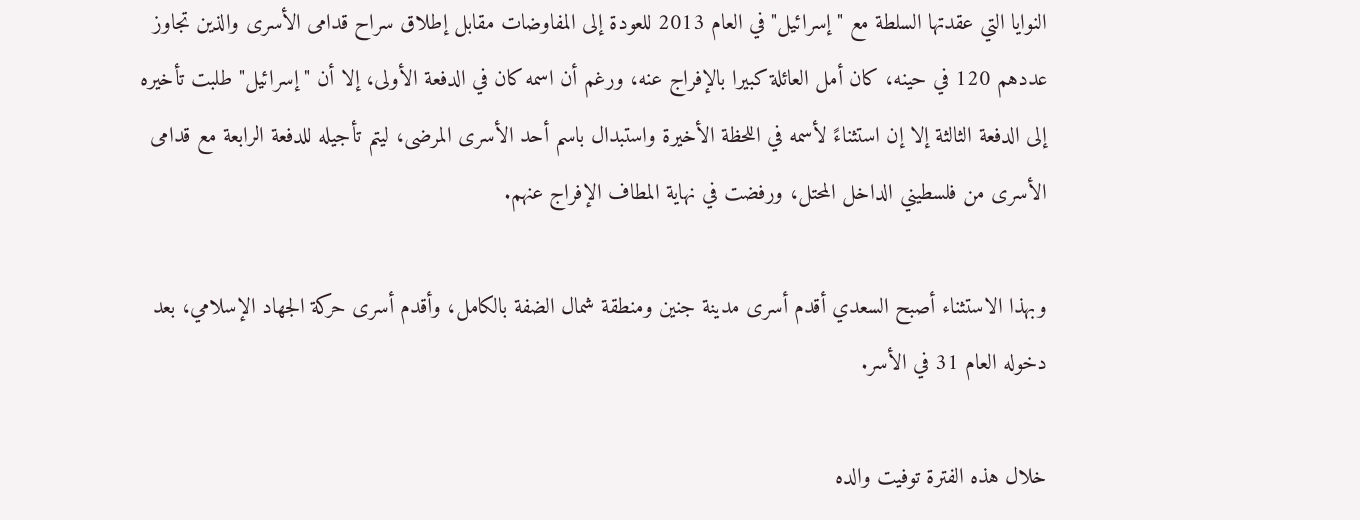النوايا التي عقدتها السلطة مع "إسرائيل" في العام 2013 للعودة إلى المفاوضات مقابل إطلاق سراح قدامى الأسرى والذين تجاوز عددهم 120 في حينه، كان أمل العائلة كبيرا بالإفراج عنه، ورغم أن اسمه كان في الدفعة الأولى، إلا أن "إسرائيل" طلبت تأخيره إلى الدفعة الثالثة إلا إن استثناءً لأسمه في اللحظة الأخيرة واستبدال باسم أحد الأسرى المرضى، ليتم تأجيله للدفعة الرابعة مع قدامى الأسرى من فلسطيني الداخل المحتل، ورفضت في نهاية المطاف الإفراج عنهم.

وبهذا الاستثناء أصبح السعدي أقدم أسرى مدينة جنين ومنطقة شمال الضفة بالكامل، وأقدم أسرى حركة الجهاد الإسلامي، بعد دخوله العام 31 في الأسر.

خلال هذه الفترة توفيت والده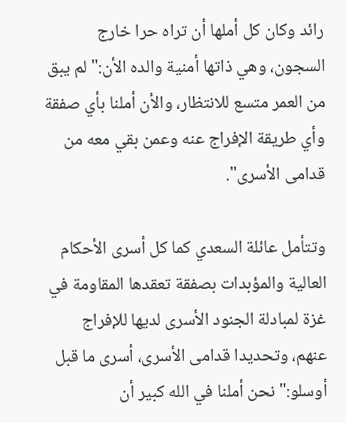رائد وكان كل أملها أن تراه حرا خارج السجون، وهي ذاتها أمنية والده الأن:" لم يبق من العمر متسع للانتظار، والأن أملنا بأي صفقة وأي طريقة الإفراج عنه وعمن بقي معه من قدامى الأسرى".

وتتأمل عائلة السعدي كما كل أسرى الأحكام العالية والمؤبدات بصفقة تعقدها المقاومة في غزة لمبادلة الجنود الأسرى لديها للإفراج عنهم، وتحديدا قدامى الأسرى، أسرى ما قبل أوسلو:" نحن أملنا في الله كبير أن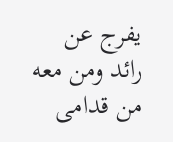يفرج عن رائد ومن معه من قدامى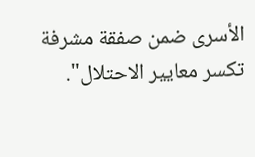الأسرى ضمن صفقة مشرفة تكسر معايير الاحتلال".